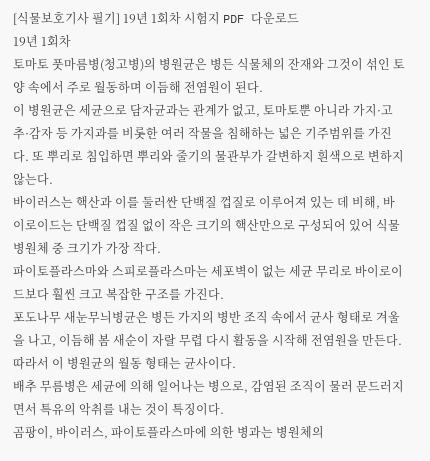[식물보호기사 필기] 19년 1회차 시험지 PDF 다운로드
19년 1회차
토마토 풋마름병(청고병)의 병원균은 병든 식물체의 잔재와 그것이 섞인 토양 속에서 주로 월동하며 이듬해 전염원이 된다.
이 병원균은 세균으로 담자균과는 관계가 없고, 토마토뿐 아니라 가지·고추·감자 등 가지과를 비롯한 여러 작물을 침해하는 넓은 기주범위를 가진다. 또 뿌리로 침입하면 뿌리와 줄기의 물관부가 갈변하지 흰색으로 변하지 않는다.
바이러스는 핵산과 이를 둘러싼 단백질 껍질로 이루어져 있는 데 비해, 바이로이드는 단백질 껍질 없이 작은 크기의 핵산만으로 구성되어 있어 식물병원체 중 크기가 가장 작다.
파이토플라스마와 스피로플라스마는 세포벽이 없는 세균 무리로 바이로이드보다 훨씬 크고 복잡한 구조를 가진다.
포도나무 새눈무늬병균은 병든 가지의 병반 조직 속에서 균사 형태로 겨울을 나고, 이듬해 봄 새순이 자랄 무렵 다시 활동을 시작해 전염원을 만든다.
따라서 이 병원균의 월동 형태는 균사이다.
배추 무름병은 세균에 의해 일어나는 병으로, 감염된 조직이 물러 문드러지면서 특유의 악취를 내는 것이 특징이다.
곰팡이, 바이러스, 파이토플라스마에 의한 병과는 병원체의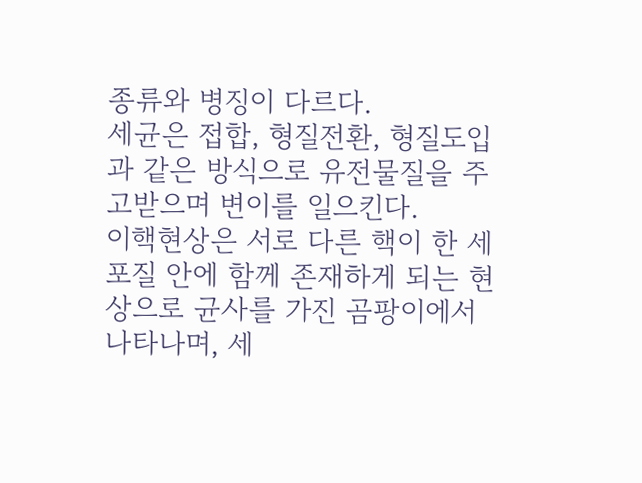종류와 병징이 다르다.
세균은 접합, 형질전환, 형질도입과 같은 방식으로 유전물질을 주고받으며 변이를 일으킨다.
이핵현상은 서로 다른 핵이 한 세포질 안에 함께 존재하게 되는 현상으로 균사를 가진 곰팡이에서 나타나며, 세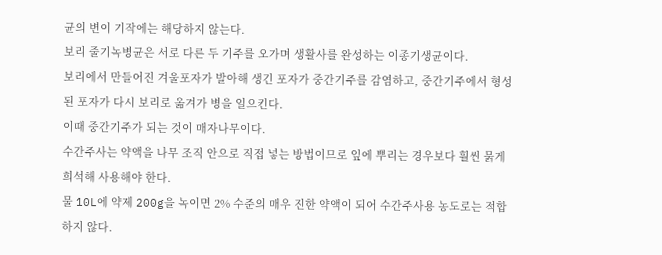균의 변이 기작에는 해당하지 않는다.
보리 줄기녹병균은 서로 다른 두 기주를 오가며 생활사를 완성하는 이종기생균이다.
보리에서 만들어진 겨울포자가 발아해 생긴 포자가 중간기주를 감염하고, 중간기주에서 형성된 포자가 다시 보리로 옮겨가 병을 일으킨다.
이때 중간기주가 되는 것이 매자나무이다.
수간주사는 약액을 나무 조직 안으로 직접 넣는 방법이므로 잎에 뿌리는 경우보다 훨씬 묽게 희석해 사용해야 한다.
물 10L에 약제 200g을 녹이면 2% 수준의 매우 진한 약액이 되어 수간주사용 농도로는 적합하지 않다.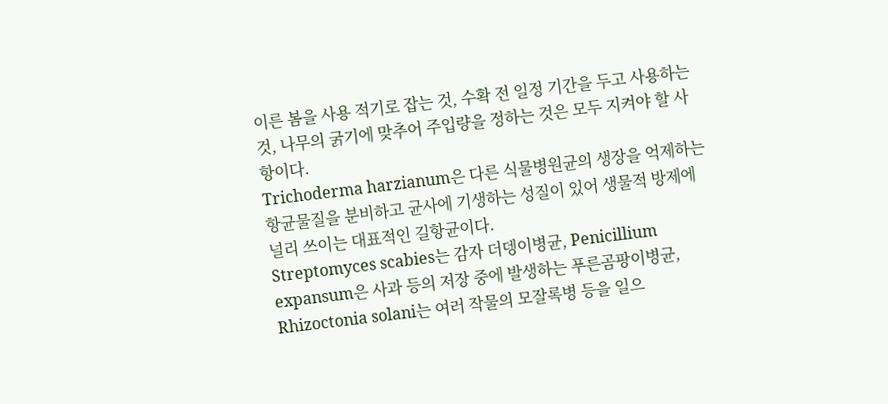이른 봄을 사용 적기로 잡는 것, 수확 전 일정 기간을 두고 사용하는 것, 나무의 굵기에 맞추어 주입량을 정하는 것은 모두 지켜야 할 사항이다.
Trichoderma harzianum은 다른 식물병원균의 생장을 억제하는 항균물질을 분비하고 균사에 기생하는 성질이 있어 생물적 방제에 널리 쓰이는 대표적인 길항균이다.
Streptomyces scabies는 감자 더뎅이병균, Penicillium expansum은 사과 등의 저장 중에 발생하는 푸른곰팡이병균, Rhizoctonia solani는 여러 작물의 모잘록병 등을 일으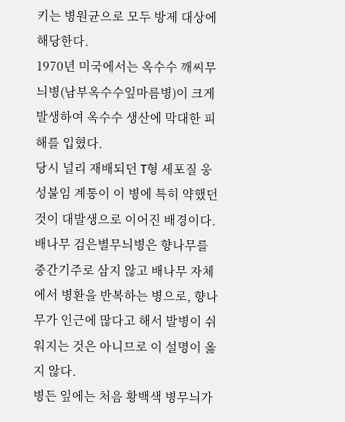키는 병원균으로 모두 방제 대상에 해당한다.
1970년 미국에서는 옥수수 깨씨무늬병(남부옥수수잎마름병)이 크게 발생하여 옥수수 생산에 막대한 피해를 입혔다.
당시 널리 재배되던 T형 세포질 웅성불임 계통이 이 병에 특히 약했던 것이 대발생으로 이어진 배경이다.
배나무 검은별무늬병은 향나무를 중간기주로 삼지 않고 배나무 자체에서 병환을 반복하는 병으로, 향나무가 인근에 많다고 해서 발병이 쉬워지는 것은 아니므로 이 설명이 옳지 않다.
병든 잎에는 처음 황백색 병무늬가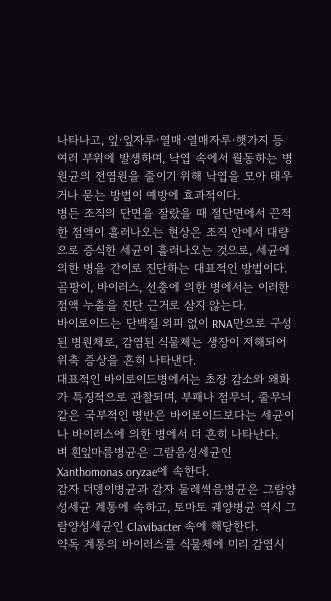나타나고, 잎·잎자루·열매·열매자루·햇가지 등 여러 부위에 발생하며, 낙엽 속에서 월동하는 병원균의 전염원을 줄이기 위해 낙엽을 모아 태우거나 묻는 방법이 예방에 효과적이다.
병든 조직의 단면을 잘랐을 때 절단면에서 끈적한 점액이 흘러나오는 현상은 조직 안에서 대량으로 증식한 세균이 흘러나오는 것으로, 세균에 의한 병을 간이로 진단하는 대표적인 방법이다.
곰팡이, 바이러스, 선충에 의한 병에서는 이러한 점액 누출을 진단 근거로 삼지 않는다.
바이로이드는 단백질 외피 없이 RNA만으로 구성된 병원체로, 감염된 식물체는 생장이 저해되어 위축 증상을 흔히 나타낸다.
대표적인 바이로이드병에서는 초장 감소와 왜화가 특징적으로 관찰되며, 부패나 점무늬, 줄무늬 같은 국부적인 병반은 바이로이드보다는 세균이나 바이러스에 의한 병에서 더 흔히 나타난다.
벼 흰잎마름병균은 그람음성세균인 Xanthomonas oryzae에 속한다.
감자 더뎅이병균과 감자 둘레썩음병균은 그람양성세균 계통에 속하고, 토마토 궤양병균 역시 그람양성세균인 Clavibacter 속에 해당한다.
약독 계통의 바이러스를 식물체에 미리 감염시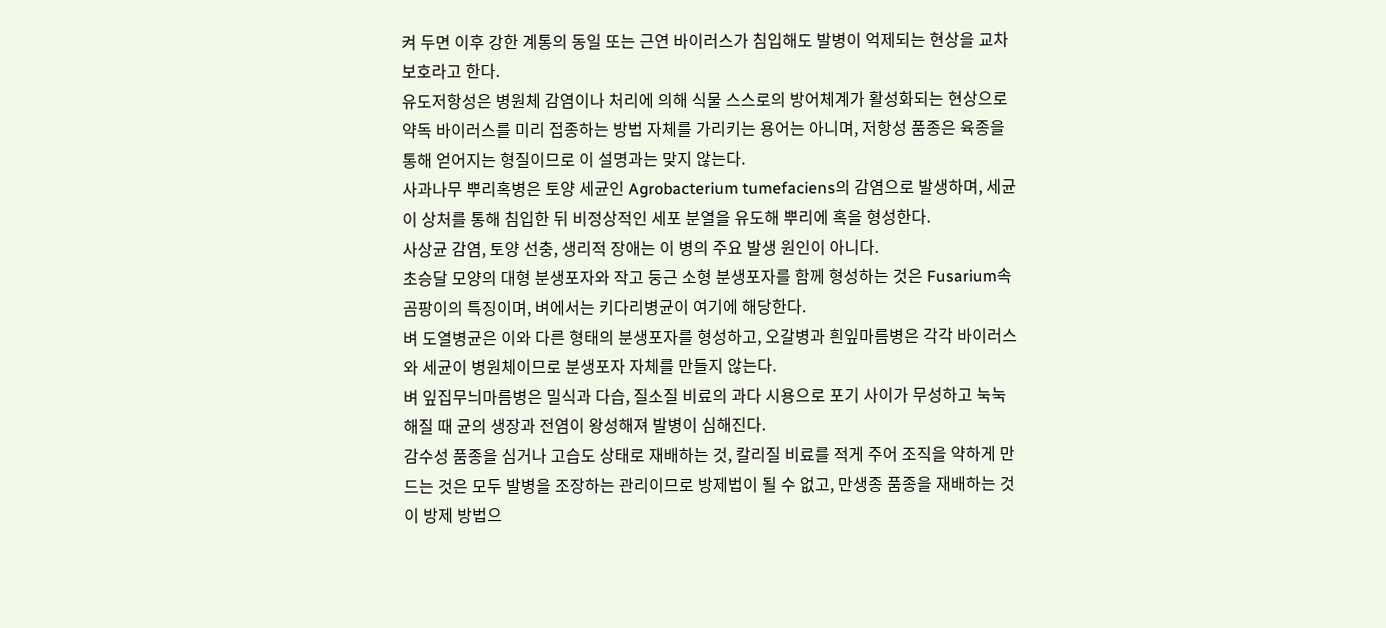켜 두면 이후 강한 계통의 동일 또는 근연 바이러스가 침입해도 발병이 억제되는 현상을 교차보호라고 한다.
유도저항성은 병원체 감염이나 처리에 의해 식물 스스로의 방어체계가 활성화되는 현상으로 약독 바이러스를 미리 접종하는 방법 자체를 가리키는 용어는 아니며, 저항성 품종은 육종을 통해 얻어지는 형질이므로 이 설명과는 맞지 않는다.
사과나무 뿌리혹병은 토양 세균인 Agrobacterium tumefaciens의 감염으로 발생하며, 세균이 상처를 통해 침입한 뒤 비정상적인 세포 분열을 유도해 뿌리에 혹을 형성한다.
사상균 감염, 토양 선충, 생리적 장애는 이 병의 주요 발생 원인이 아니다.
초승달 모양의 대형 분생포자와 작고 둥근 소형 분생포자를 함께 형성하는 것은 Fusarium속 곰팡이의 특징이며, 벼에서는 키다리병균이 여기에 해당한다.
벼 도열병균은 이와 다른 형태의 분생포자를 형성하고, 오갈병과 흰잎마름병은 각각 바이러스와 세균이 병원체이므로 분생포자 자체를 만들지 않는다.
벼 잎집무늬마름병은 밀식과 다습, 질소질 비료의 과다 시용으로 포기 사이가 무성하고 눅눅해질 때 균의 생장과 전염이 왕성해져 발병이 심해진다.
감수성 품종을 심거나 고습도 상태로 재배하는 것, 칼리질 비료를 적게 주어 조직을 약하게 만드는 것은 모두 발병을 조장하는 관리이므로 방제법이 될 수 없고, 만생종 품종을 재배하는 것이 방제 방법으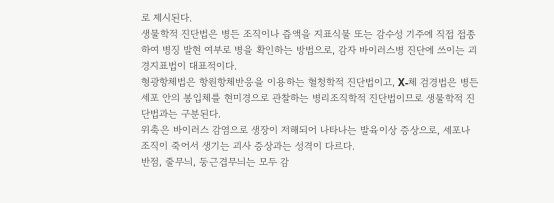로 제시된다.
생물학적 진단법은 병든 조직이나 즙액을 지표식물 또는 감수성 기주에 직접 접종하여 병징 발현 여부로 병을 확인하는 방법으로, 감자 바이러스병 진단에 쓰이는 괴경지표법이 대표적이다.
형광항체법은 항원항체반응을 이용하는 혈청학적 진단법이고, X-체 검경법은 병든 세포 안의 봉입체를 현미경으로 관찰하는 병리조직학적 진단법이므로 생물학적 진단법과는 구분된다.
위축은 바이러스 감염으로 생장이 저해되어 나타나는 발육이상 증상으로, 세포나 조직이 죽어서 생기는 괴사 증상과는 성격이 다르다.
반점, 줄무늬, 둥근겹무늬는 모두 감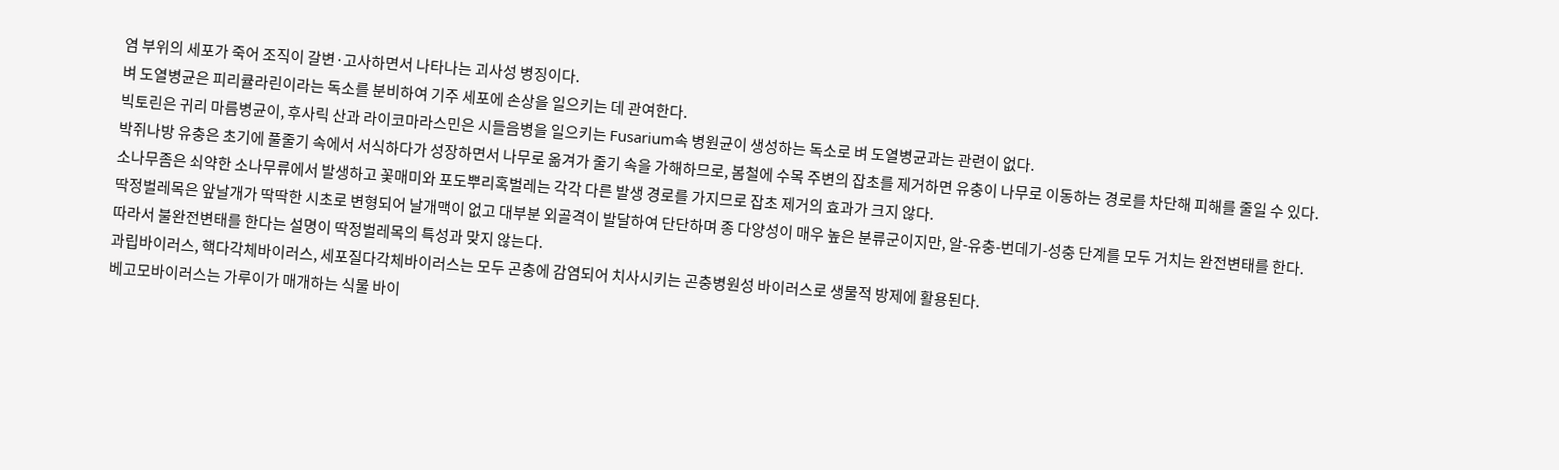염 부위의 세포가 죽어 조직이 갈변·고사하면서 나타나는 괴사성 병징이다.
벼 도열병균은 피리큘라린이라는 독소를 분비하여 기주 세포에 손상을 일으키는 데 관여한다.
빅토린은 귀리 마름병균이, 후사릭 산과 라이코마라스민은 시들음병을 일으키는 Fusarium속 병원균이 생성하는 독소로 벼 도열병균과는 관련이 없다.
박쥐나방 유충은 초기에 풀줄기 속에서 서식하다가 성장하면서 나무로 옮겨가 줄기 속을 가해하므로, 봄철에 수목 주변의 잡초를 제거하면 유충이 나무로 이동하는 경로를 차단해 피해를 줄일 수 있다.
소나무좀은 쇠약한 소나무류에서 발생하고 꽃매미와 포도뿌리혹벌레는 각각 다른 발생 경로를 가지므로 잡초 제거의 효과가 크지 않다.
딱정벌레목은 앞날개가 딱딱한 시초로 변형되어 날개맥이 없고 대부분 외골격이 발달하여 단단하며 종 다양성이 매우 높은 분류군이지만, 알-유충-번데기-성충 단계를 모두 거치는 완전변태를 한다.
따라서 불완전변태를 한다는 설명이 딱정벌레목의 특성과 맞지 않는다.
과립바이러스, 핵다각체바이러스, 세포질다각체바이러스는 모두 곤충에 감염되어 치사시키는 곤충병원성 바이러스로 생물적 방제에 활용된다.
베고모바이러스는 가루이가 매개하는 식물 바이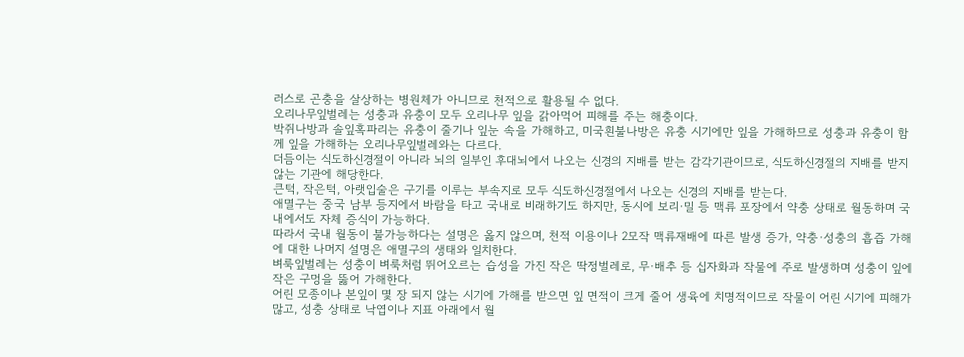러스로 곤충을 살상하는 병원체가 아니므로 천적으로 활용될 수 없다.
오리나무잎벌레는 성충과 유충이 모두 오리나무 잎을 갉아먹어 피해를 주는 해충이다.
박쥐나방과 솔잎혹파리는 유충이 줄기나 잎눈 속을 가해하고, 미국흰불나방은 유충 시기에만 잎을 가해하므로 성충과 유충이 함께 잎을 가해하는 오리나무잎벌레와는 다르다.
더듬이는 식도하신경절이 아니라 뇌의 일부인 후대뇌에서 나오는 신경의 지배를 받는 감각기관이므로, 식도하신경절의 지배를 받지 않는 기관에 해당한다.
큰턱, 작은턱, 아랫입술은 구기를 이루는 부속지로 모두 식도하신경절에서 나오는 신경의 지배를 받는다.
애멸구는 중국 남부 등지에서 바람을 타고 국내로 비래하기도 하지만, 동시에 보리·밀 등 맥류 포장에서 약충 상태로 월동하며 국내에서도 자체 증식이 가능하다.
따라서 국내 월동이 불가능하다는 설명은 옳지 않으며, 천적 이용이나 2모작 맥류재배에 따른 발생 증가, 약충·성충의 흡즙 가해에 대한 나머지 설명은 애멸구의 생태와 일치한다.
벼룩잎벌레는 성충이 벼룩처럼 뛰어오르는 습성을 가진 작은 딱정벌레로, 무·배추 등 십자화과 작물에 주로 발생하며 성충이 잎에 작은 구멍을 뚫어 가해한다.
어린 모종이나 본잎이 몇 장 되지 않는 시기에 가해를 받으면 잎 면적이 크게 줄어 생육에 치명적이므로 작물이 어린 시기에 피해가 많고, 성충 상태로 낙엽이나 지표 아래에서 월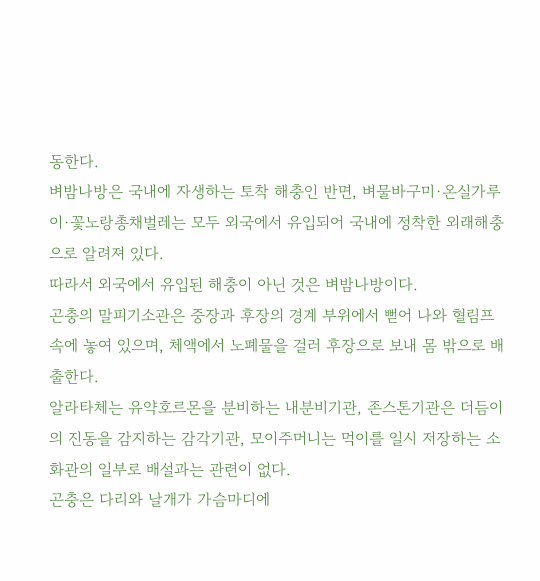동한다.
벼밤나방은 국내에 자생하는 토착 해충인 반면, 벼물바구미·온실가루이·꽃노랑총채벌레는 모두 외국에서 유입되어 국내에 정착한 외래해충으로 알려져 있다.
따라서 외국에서 유입된 해충이 아닌 것은 벼밤나방이다.
곤충의 말피기소관은 중장과 후장의 경계 부위에서 뻗어 나와 혈림프 속에 놓여 있으며, 체액에서 노폐물을 걸러 후장으로 보내 몸 밖으로 배출한다.
알라타체는 유약호르몬을 분비하는 내분비기관, 존스톤기관은 더듬이의 진동을 감지하는 감각기관, 모이주머니는 먹이를 일시 저장하는 소화관의 일부로 배설과는 관련이 없다.
곤충은 다리와 날개가 가슴마디에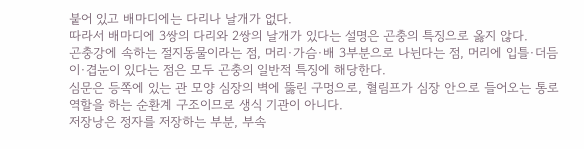붙어 있고 배마디에는 다리나 날개가 없다.
따라서 배마디에 3쌍의 다리와 2쌍의 날개가 있다는 설명은 곤충의 특징으로 옳지 않다.
곤충강에 속하는 절지동물이라는 점, 머리·가슴·배 3부분으로 나뉜다는 점, 머리에 입틀·더듬이·겹눈이 있다는 점은 모두 곤충의 일반적 특징에 해당한다.
심문은 등쪽에 있는 관 모양 심장의 벽에 뚫린 구멍으로, 혈림프가 심장 안으로 들어오는 통로 역할을 하는 순환계 구조이므로 생식 기관이 아니다.
저장낭은 정자를 저장하는 부분, 부속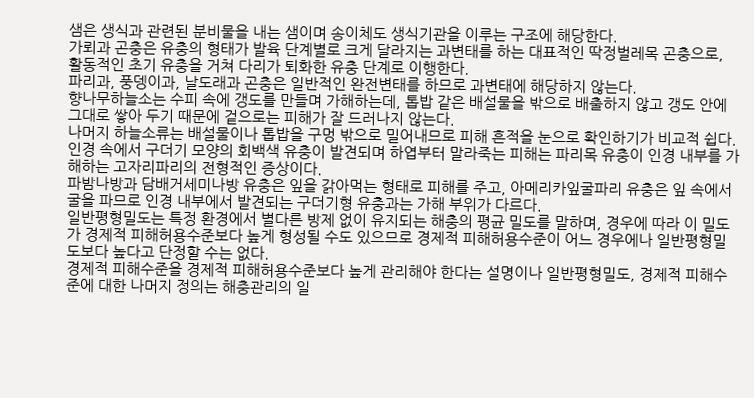샘은 생식과 관련된 분비물을 내는 샘이며 송이체도 생식기관을 이루는 구조에 해당한다.
가뢰과 곤충은 유충의 형태가 발육 단계별로 크게 달라지는 과변태를 하는 대표적인 딱정벌레목 곤충으로, 활동적인 초기 유충을 거쳐 다리가 퇴화한 유충 단계로 이행한다.
파리과, 풍뎅이과, 날도래과 곤충은 일반적인 완전변태를 하므로 과변태에 해당하지 않는다.
향나무하늘소는 수피 속에 갱도를 만들며 가해하는데, 톱밥 같은 배설물을 밖으로 배출하지 않고 갱도 안에 그대로 쌓아 두기 때문에 겉으로는 피해가 잘 드러나지 않는다.
나머지 하늘소류는 배설물이나 톱밥을 구멍 밖으로 밀어내므로 피해 흔적을 눈으로 확인하기가 비교적 쉽다.
인경 속에서 구더기 모양의 회백색 유충이 발견되며 하엽부터 말라죽는 피해는 파리목 유충이 인경 내부를 가해하는 고자리파리의 전형적인 증상이다.
파밤나방과 담배거세미나방 유충은 잎을 갉아먹는 형태로 피해를 주고, 아메리카잎굴파리 유충은 잎 속에서 굴을 파므로 인경 내부에서 발견되는 구더기형 유충과는 가해 부위가 다르다.
일반평형밀도는 특정 환경에서 별다른 방제 없이 유지되는 해충의 평균 밀도를 말하며, 경우에 따라 이 밀도가 경제적 피해허용수준보다 높게 형성될 수도 있으므로 경제적 피해허용수준이 어느 경우에나 일반평형밀도보다 높다고 단정할 수는 없다.
경제적 피해수준을 경제적 피해허용수준보다 높게 관리해야 한다는 설명이나 일반평형밀도, 경제적 피해수준에 대한 나머지 정의는 해충관리의 일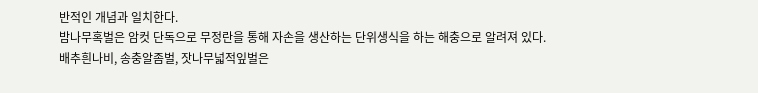반적인 개념과 일치한다.
밤나무혹벌은 암컷 단독으로 무정란을 통해 자손을 생산하는 단위생식을 하는 해충으로 알려져 있다.
배추흰나비, 송충알좀벌, 잣나무넓적잎벌은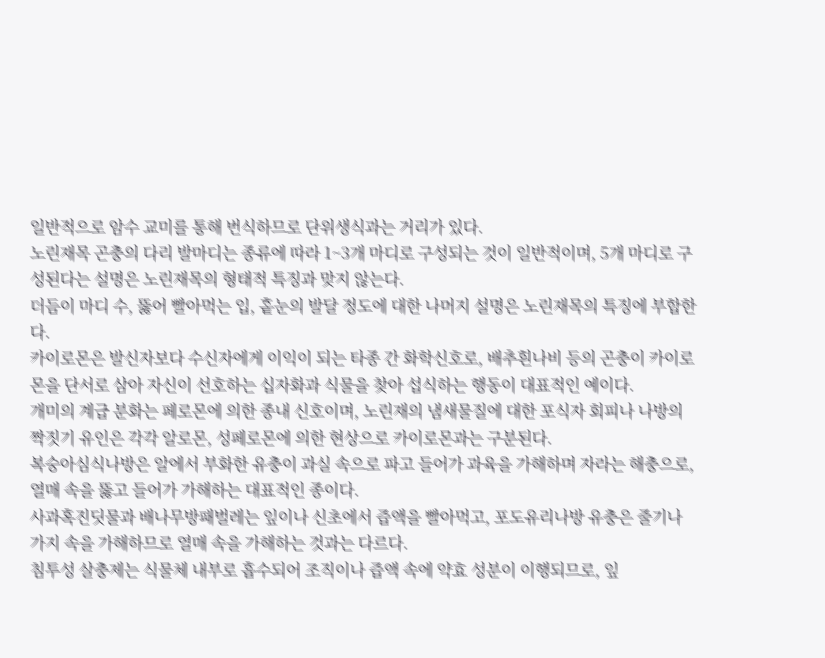일반적으로 암수 교미를 통해 번식하므로 단위생식과는 거리가 있다.
노린재목 곤충의 다리 발마디는 종류에 따라 1~3개 마디로 구성되는 것이 일반적이며, 5개 마디로 구성된다는 설명은 노린재목의 형태적 특징과 맞지 않는다.
더듬이 마디 수, 뚫어 빨아먹는 입, 홑눈의 발달 정도에 대한 나머지 설명은 노린재목의 특징에 부합한다.
카이로몬은 발신자보다 수신자에게 이익이 되는 타종 간 화학신호로, 배추흰나비 등의 곤충이 카이로몬을 단서로 삼아 자신이 선호하는 십자화과 식물을 찾아 섭식하는 행동이 대표적인 예이다.
개미의 계급 분화는 페로몬에 의한 종내 신호이며, 노린재의 냄새물질에 대한 포식자 회피나 나방의 짝짓기 유인은 각각 알로몬, 성페로몬에 의한 현상으로 카이로몬과는 구분된다.
복숭아심식나방은 알에서 부화한 유충이 과실 속으로 파고 들어가 과육을 가해하며 자라는 해충으로, 열매 속을 뚫고 들어가 가해하는 대표적인 종이다.
사과혹진딧물과 배나무방패벌레는 잎이나 신초에서 즙액을 빨아먹고, 포도유리나방 유충은 줄기나 가지 속을 가해하므로 열매 속을 가해하는 것과는 다르다.
침투성 살충제는 식물체 내부로 흡수되어 조직이나 즙액 속에 약효 성분이 이행되므로, 잎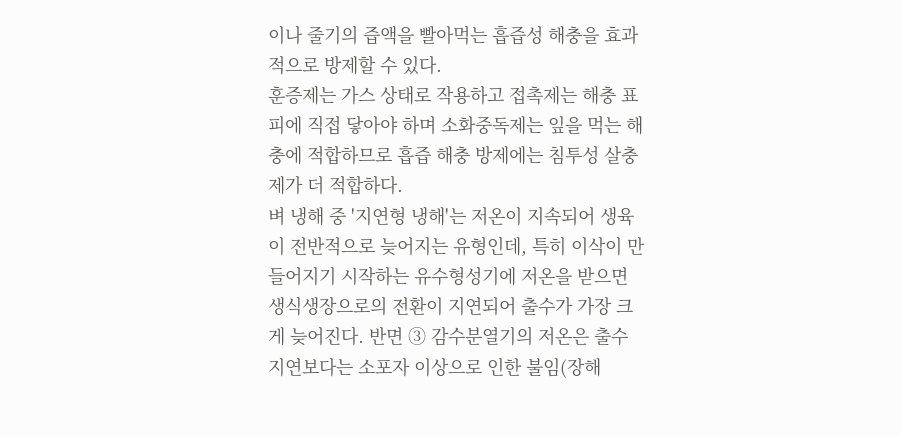이나 줄기의 즙액을 빨아먹는 흡즙성 해충을 효과적으로 방제할 수 있다.
훈증제는 가스 상태로 작용하고 접촉제는 해충 표피에 직접 닿아야 하며 소화중독제는 잎을 먹는 해충에 적합하므로 흡즙 해충 방제에는 침투성 살충제가 더 적합하다.
벼 냉해 중 '지연형 냉해'는 저온이 지속되어 생육이 전반적으로 늦어지는 유형인데, 특히 이삭이 만들어지기 시작하는 유수형성기에 저온을 받으면 생식생장으로의 전환이 지연되어 출수가 가장 크게 늦어진다. 반면 ③ 감수분열기의 저온은 출수 지연보다는 소포자 이상으로 인한 불임(장해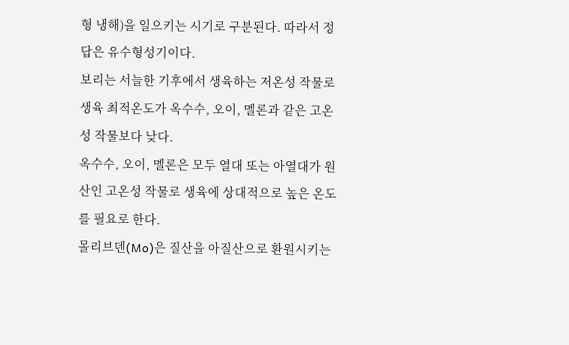형 냉해)을 일으키는 시기로 구분된다. 따라서 정답은 유수형성기이다.
보리는 서늘한 기후에서 생육하는 저온성 작물로 생육 최적온도가 옥수수, 오이, 멜론과 같은 고온성 작물보다 낮다.
옥수수, 오이, 멜론은 모두 열대 또는 아열대가 원산인 고온성 작물로 생육에 상대적으로 높은 온도를 필요로 한다.
몰리브덴(Mo)은 질산을 아질산으로 환원시키는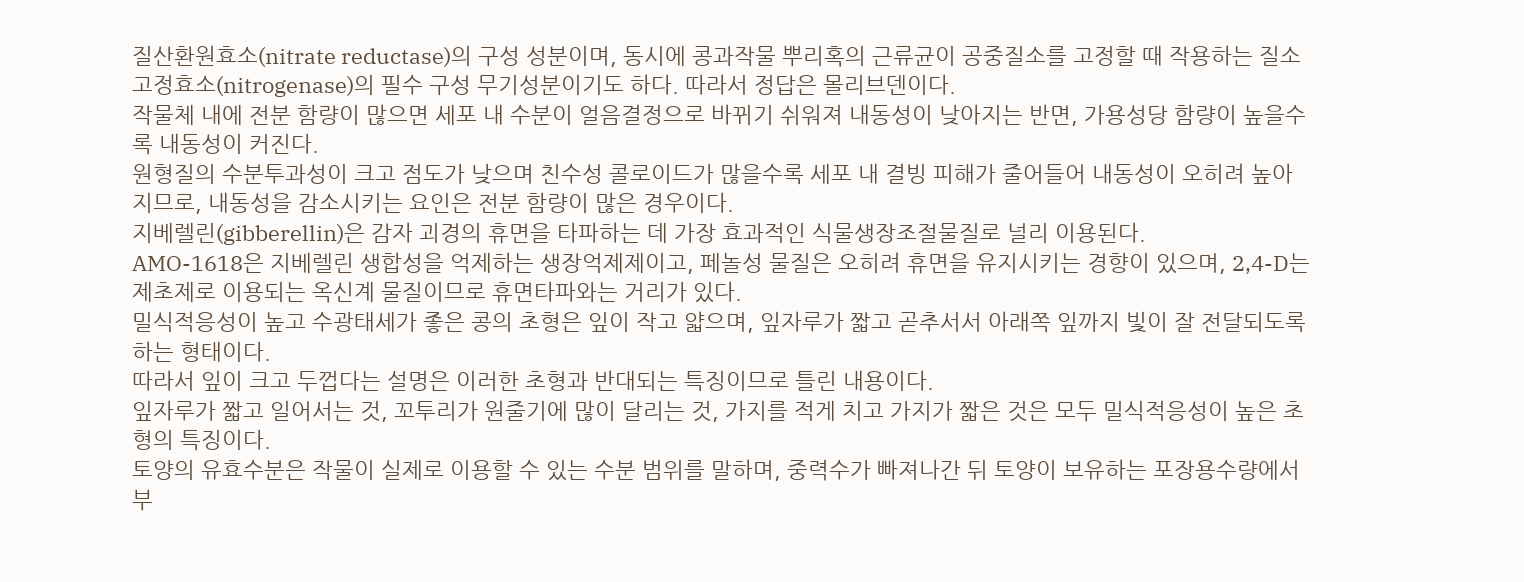질산환원효소(nitrate reductase)의 구성 성분이며, 동시에 콩과작물 뿌리혹의 근류균이 공중질소를 고정할 때 작용하는 질소고정효소(nitrogenase)의 필수 구성 무기성분이기도 하다. 따라서 정답은 몰리브덴이다.
작물체 내에 전분 함량이 많으면 세포 내 수분이 얼음결정으로 바뀌기 쉬워져 내동성이 낮아지는 반면, 가용성당 함량이 높을수록 내동성이 커진다.
원형질의 수분투과성이 크고 점도가 낮으며 친수성 콜로이드가 많을수록 세포 내 결빙 피해가 줄어들어 내동성이 오히려 높아지므로, 내동성을 감소시키는 요인은 전분 함량이 많은 경우이다.
지베렐린(gibberellin)은 감자 괴경의 휴면을 타파하는 데 가장 효과적인 식물생장조절물질로 널리 이용된다.
AMO-1618은 지베렐린 생합성을 억제하는 생장억제제이고, 페놀성 물질은 오히려 휴면을 유지시키는 경향이 있으며, 2,4-D는 제초제로 이용되는 옥신계 물질이므로 휴면타파와는 거리가 있다.
밀식적응성이 높고 수광태세가 좋은 콩의 초형은 잎이 작고 얇으며, 잎자루가 짧고 곧추서서 아래쪽 잎까지 빛이 잘 전달되도록 하는 형태이다.
따라서 잎이 크고 두껍다는 설명은 이러한 초형과 반대되는 특징이므로 틀린 내용이다.
잎자루가 짧고 일어서는 것, 꼬투리가 원줄기에 많이 달리는 것, 가지를 적게 치고 가지가 짧은 것은 모두 밀식적응성이 높은 초형의 특징이다.
토양의 유효수분은 작물이 실제로 이용할 수 있는 수분 범위를 말하며, 중력수가 빠져나간 뒤 토양이 보유하는 포장용수량에서부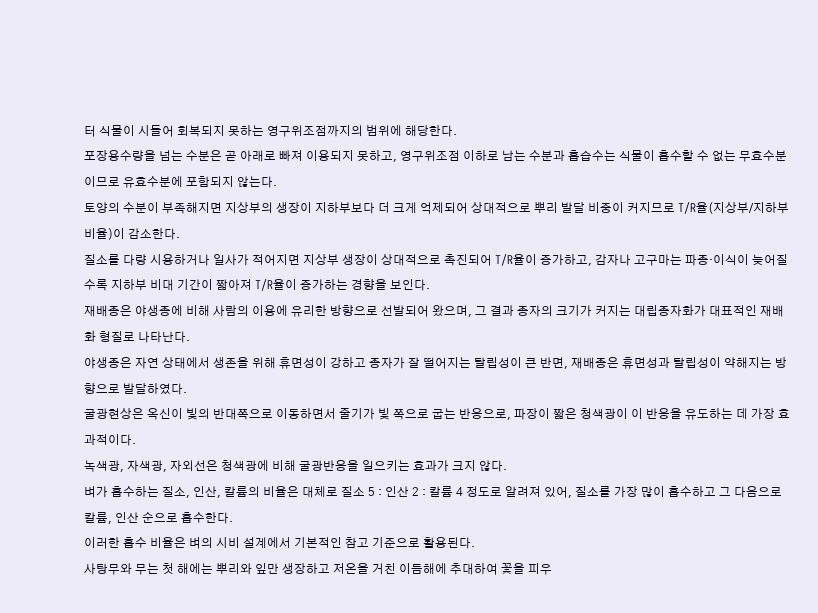터 식물이 시들어 회복되지 못하는 영구위조점까지의 범위에 해당한다.
포장용수량을 넘는 수분은 곧 아래로 빠져 이용되지 못하고, 영구위조점 이하로 남는 수분과 흡습수는 식물이 흡수할 수 없는 무효수분이므로 유효수분에 포함되지 않는다.
토양의 수분이 부족해지면 지상부의 생장이 지하부보다 더 크게 억제되어 상대적으로 뿌리 발달 비중이 커지므로 T/R율(지상부/지하부 비율)이 감소한다.
질소를 다량 시용하거나 일사가 적어지면 지상부 생장이 상대적으로 촉진되어 T/R율이 증가하고, 감자나 고구마는 파종·이식이 늦어질수록 지하부 비대 기간이 짧아져 T/R율이 증가하는 경향을 보인다.
재배종은 야생종에 비해 사람의 이용에 유리한 방향으로 선발되어 왔으며, 그 결과 종자의 크기가 커지는 대립종자화가 대표적인 재배화 형질로 나타난다.
야생종은 자연 상태에서 생존을 위해 휴면성이 강하고 종자가 잘 떨어지는 탈립성이 큰 반면, 재배종은 휴면성과 탈립성이 약해지는 방향으로 발달하였다.
굴광현상은 옥신이 빛의 반대쪽으로 이동하면서 줄기가 빛 쪽으로 굽는 반응으로, 파장이 짧은 청색광이 이 반응을 유도하는 데 가장 효과적이다.
녹색광, 자색광, 자외선은 청색광에 비해 굴광반응을 일으키는 효과가 크지 않다.
벼가 흡수하는 질소, 인산, 칼륨의 비율은 대체로 질소 5 : 인산 2 : 칼륨 4 정도로 알려져 있어, 질소를 가장 많이 흡수하고 그 다음으로 칼륨, 인산 순으로 흡수한다.
이러한 흡수 비율은 벼의 시비 설계에서 기본적인 참고 기준으로 활용된다.
사탕무와 무는 첫 해에는 뿌리와 잎만 생장하고 저온을 거친 이듬해에 추대하여 꽃을 피우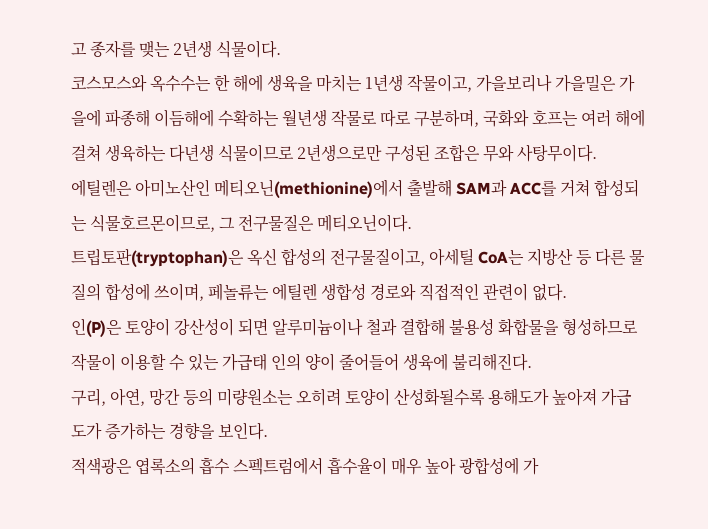고 종자를 맺는 2년생 식물이다.
코스모스와 옥수수는 한 해에 생육을 마치는 1년생 작물이고, 가을보리나 가을밀은 가을에 파종해 이듬해에 수확하는 월년생 작물로 따로 구분하며, 국화와 호프는 여러 해에 걸쳐 생육하는 다년생 식물이므로 2년생으로만 구성된 조합은 무와 사탕무이다.
에틸렌은 아미노산인 메티오닌(methionine)에서 출발해 SAM과 ACC를 거쳐 합성되는 식물호르몬이므로, 그 전구물질은 메티오닌이다.
트립토판(tryptophan)은 옥신 합성의 전구물질이고, 아세틸 CoA는 지방산 등 다른 물질의 합성에 쓰이며, 페놀류는 에틸렌 생합성 경로와 직접적인 관련이 없다.
인(P)은 토양이 강산성이 되면 알루미늄이나 철과 결합해 불용성 화합물을 형성하므로 작물이 이용할 수 있는 가급태 인의 양이 줄어들어 생육에 불리해진다.
구리, 아연, 망간 등의 미량원소는 오히려 토양이 산성화될수록 용해도가 높아져 가급도가 증가하는 경향을 보인다.
적색광은 엽록소의 흡수 스펙트럼에서 흡수율이 매우 높아 광합성에 가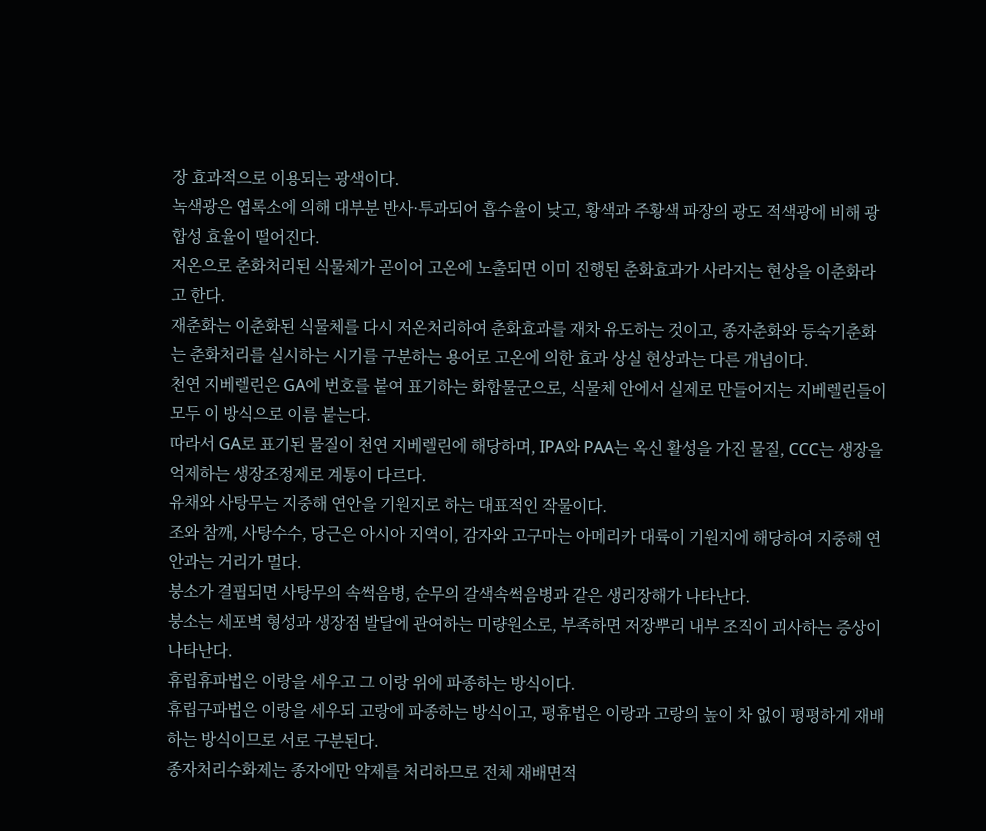장 효과적으로 이용되는 광색이다.
녹색광은 엽록소에 의해 대부분 반사·투과되어 흡수율이 낮고, 황색과 주황색 파장의 광도 적색광에 비해 광합성 효율이 떨어진다.
저온으로 춘화처리된 식물체가 곧이어 고온에 노출되면 이미 진행된 춘화효과가 사라지는 현상을 이춘화라고 한다.
재춘화는 이춘화된 식물체를 다시 저온처리하여 춘화효과를 재차 유도하는 것이고, 종자춘화와 등숙기춘화는 춘화처리를 실시하는 시기를 구분하는 용어로 고온에 의한 효과 상실 현상과는 다른 개념이다.
천연 지베렐린은 GA에 번호를 붙여 표기하는 화합물군으로, 식물체 안에서 실제로 만들어지는 지베렐린들이 모두 이 방식으로 이름 붙는다.
따라서 GA로 표기된 물질이 천연 지베렐린에 해당하며, IPA와 PAA는 옥신 활성을 가진 물질, CCC는 생장을 억제하는 생장조정제로 계통이 다르다.
유채와 사탕무는 지중해 연안을 기원지로 하는 대표적인 작물이다.
조와 참깨, 사탕수수, 당근은 아시아 지역이, 감자와 고구마는 아메리카 대륙이 기원지에 해당하여 지중해 연안과는 거리가 멀다.
붕소가 결핍되면 사탕무의 속썩음병, 순무의 갈색속썩음병과 같은 생리장해가 나타난다.
붕소는 세포벽 형성과 생장점 발달에 관여하는 미량원소로, 부족하면 저장뿌리 내부 조직이 괴사하는 증상이 나타난다.
휴립휴파법은 이랑을 세우고 그 이랑 위에 파종하는 방식이다.
휴립구파법은 이랑을 세우되 고랑에 파종하는 방식이고, 평휴법은 이랑과 고랑의 높이 차 없이 평평하게 재배하는 방식이므로 서로 구분된다.
종자처리수화제는 종자에만 약제를 처리하므로 전체 재배면적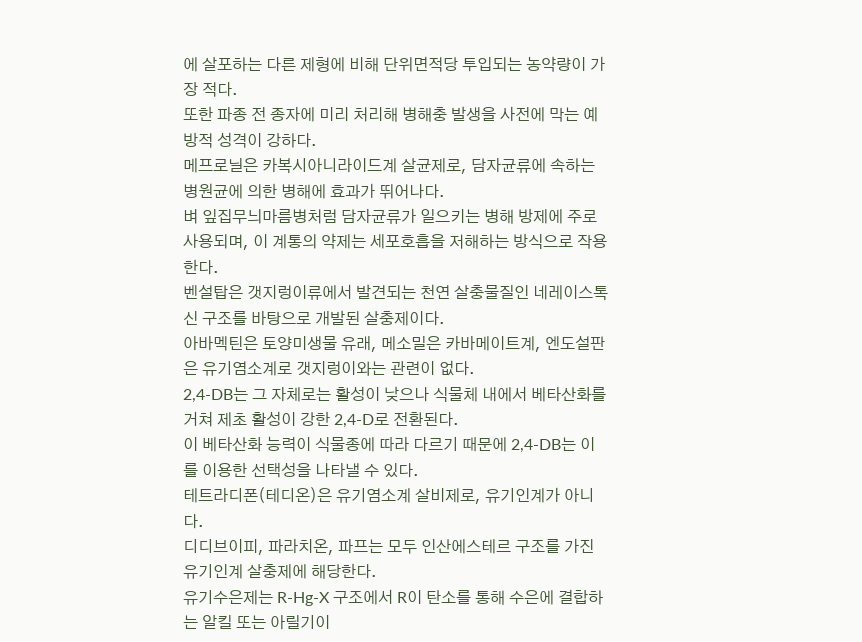에 살포하는 다른 제형에 비해 단위면적당 투입되는 농약량이 가장 적다.
또한 파종 전 종자에 미리 처리해 병해충 발생을 사전에 막는 예방적 성격이 강하다.
메프로닐은 카복시아니라이드계 살균제로, 담자균류에 속하는 병원균에 의한 병해에 효과가 뛰어나다.
벼 잎집무늬마름병처럼 담자균류가 일으키는 병해 방제에 주로 사용되며, 이 계통의 약제는 세포호흡을 저해하는 방식으로 작용한다.
벤설탑은 갯지렁이류에서 발견되는 천연 살충물질인 네레이스톡신 구조를 바탕으로 개발된 살충제이다.
아바멕틴은 토양미생물 유래, 메소밀은 카바메이트계, 엔도설판은 유기염소계로 갯지렁이와는 관련이 없다.
2,4-DB는 그 자체로는 활성이 낮으나 식물체 내에서 베타산화를 거쳐 제초 활성이 강한 2,4-D로 전환된다.
이 베타산화 능력이 식물종에 따라 다르기 때문에 2,4-DB는 이를 이용한 선택성을 나타낼 수 있다.
테트라디폰(테디온)은 유기염소계 살비제로, 유기인계가 아니다.
디디브이피, 파라치온, 파프는 모두 인산에스테르 구조를 가진 유기인계 살충제에 해당한다.
유기수은제는 R-Hg-X 구조에서 R이 탄소를 통해 수은에 결합하는 알킬 또는 아릴기이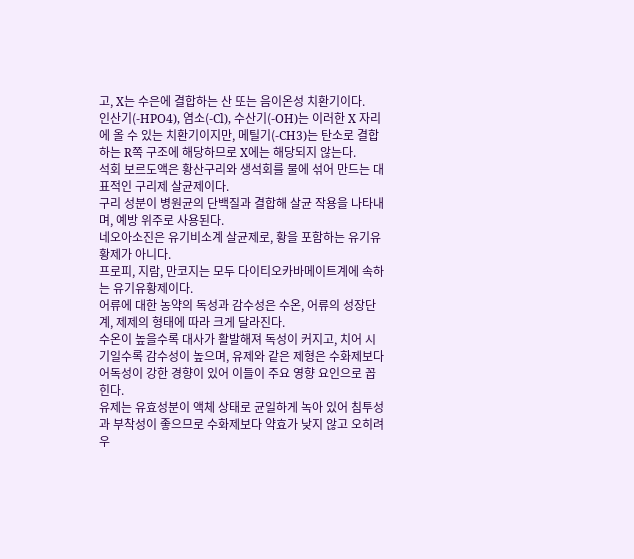고, X는 수은에 결합하는 산 또는 음이온성 치환기이다.
인산기(-HPO4), 염소(-Cl), 수산기(-OH)는 이러한 X 자리에 올 수 있는 치환기이지만, 메틸기(-CH3)는 탄소로 결합하는 R쪽 구조에 해당하므로 X에는 해당되지 않는다.
석회 보르도액은 황산구리와 생석회를 물에 섞어 만드는 대표적인 구리제 살균제이다.
구리 성분이 병원균의 단백질과 결합해 살균 작용을 나타내며, 예방 위주로 사용된다.
네오아소진은 유기비소계 살균제로, 황을 포함하는 유기유황제가 아니다.
프로피, 지람, 만코지는 모두 다이티오카바메이트계에 속하는 유기유황제이다.
어류에 대한 농약의 독성과 감수성은 수온, 어류의 성장단계, 제제의 형태에 따라 크게 달라진다.
수온이 높을수록 대사가 활발해져 독성이 커지고, 치어 시기일수록 감수성이 높으며, 유제와 같은 제형은 수화제보다 어독성이 강한 경향이 있어 이들이 주요 영향 요인으로 꼽힌다.
유제는 유효성분이 액체 상태로 균일하게 녹아 있어 침투성과 부착성이 좋으므로 수화제보다 약효가 낮지 않고 오히려 우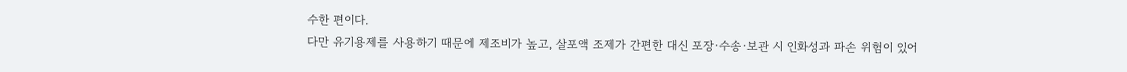수한 편이다.
다만 유기용제를 사용하기 때문에 제조비가 높고, 살포액 조제가 간편한 대신 포장·수송·보관 시 인화성과 파손 위험이 있어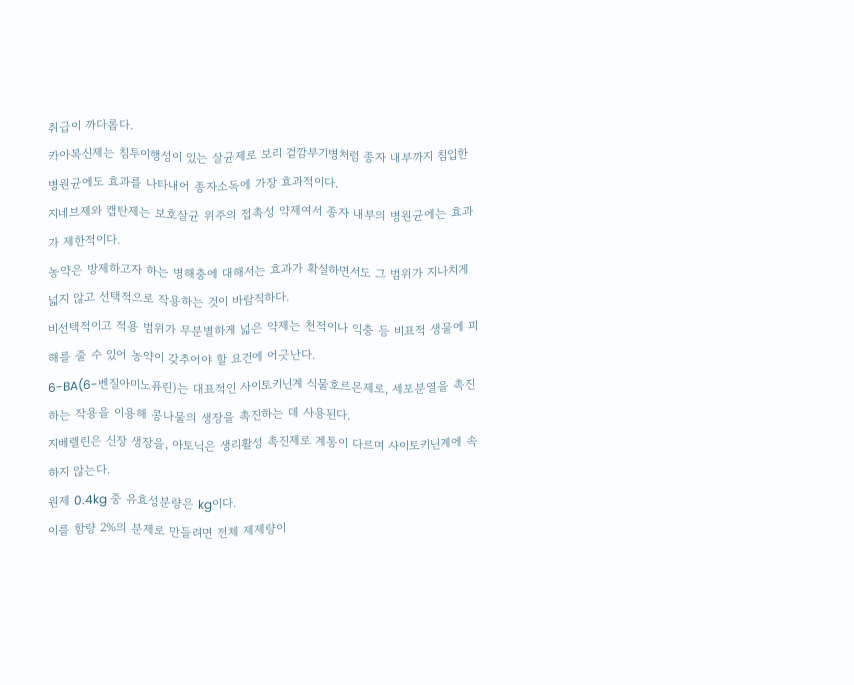취급이 까다롭다.
카아복신제는 침투이행성이 있는 살균제로 보리 겉깜부기병처럼 종자 내부까지 침입한 병원균에도 효과를 나타내어 종자소독에 가장 효과적이다.
지네브제와 캡탄제는 보호살균 위주의 접촉성 약제여서 종자 내부의 병원균에는 효과가 제한적이다.
농약은 방제하고자 하는 병해충에 대해서는 효과가 확실하면서도 그 범위가 지나치게 넓지 않고 선택적으로 작용하는 것이 바람직하다.
비선택적이고 적용 범위가 무분별하게 넓은 약제는 천적이나 익충 등 비표적 생물에 피해를 줄 수 있어 농약이 갖추어야 할 요건에 어긋난다.
6-BA(6-벤질아미노퓨린)는 대표적인 사이토키닌계 식물호르몬제로, 세포분열을 촉진하는 작용을 이용해 콩나물의 생장을 촉진하는 데 사용된다.
지베렐린은 신장 생장을, 아토닉은 생리활성 촉진제로 계통이 다르며 사이토키닌계에 속하지 않는다.
원제 0.4kg 중 유효성분량은 kg이다.
이를 함량 2%의 분제로 만들려면 전체 제제량이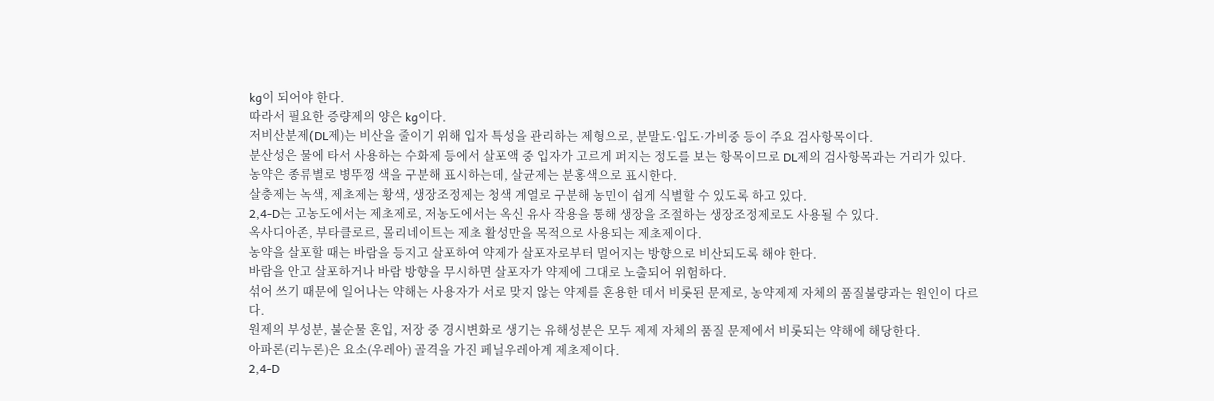kg이 되어야 한다.
따라서 필요한 증량제의 양은 kg이다.
저비산분제(DL제)는 비산을 줄이기 위해 입자 특성을 관리하는 제형으로, 분말도·입도·가비중 등이 주요 검사항목이다.
분산성은 물에 타서 사용하는 수화제 등에서 살포액 중 입자가 고르게 퍼지는 정도를 보는 항목이므로 DL제의 검사항목과는 거리가 있다.
농약은 종류별로 병뚜껑 색을 구분해 표시하는데, 살균제는 분홍색으로 표시한다.
살충제는 녹색, 제초제는 황색, 생장조정제는 청색 계열로 구분해 농민이 쉽게 식별할 수 있도록 하고 있다.
2,4-D는 고농도에서는 제초제로, 저농도에서는 옥신 유사 작용을 통해 생장을 조절하는 생장조정제로도 사용될 수 있다.
옥사디아존, 부타클로르, 몰리네이트는 제초 활성만을 목적으로 사용되는 제초제이다.
농약을 살포할 때는 바람을 등지고 살포하여 약제가 살포자로부터 멀어지는 방향으로 비산되도록 해야 한다.
바람을 안고 살포하거나 바람 방향을 무시하면 살포자가 약제에 그대로 노출되어 위험하다.
섞어 쓰기 때문에 일어나는 약해는 사용자가 서로 맞지 않는 약제를 혼용한 데서 비롯된 문제로, 농약제제 자체의 품질불량과는 원인이 다르다.
원제의 부성분, 불순물 혼입, 저장 중 경시변화로 생기는 유해성분은 모두 제제 자체의 품질 문제에서 비롯되는 약해에 해당한다.
아파론(리누론)은 요소(우레아) 골격을 가진 페닐우레아계 제초제이다.
2,4-D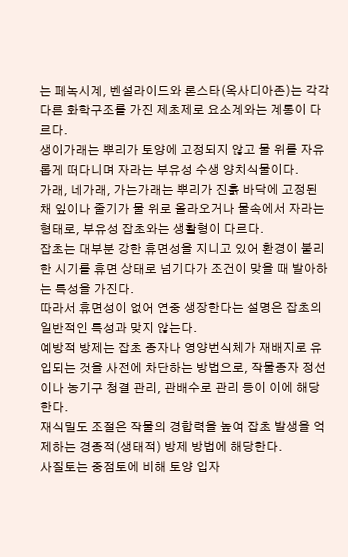는 페녹시계, 벤설라이드와 론스타(옥사디아존)는 각각 다른 화학구조를 가진 제초제로 요소계와는 계통이 다르다.
생이가래는 뿌리가 토양에 고정되지 않고 물 위를 자유롭게 떠다니며 자라는 부유성 수생 양치식물이다.
가래, 네가래, 가는가래는 뿌리가 진흙 바닥에 고정된 채 잎이나 줄기가 물 위로 올라오거나 물속에서 자라는 형태로, 부유성 잡초와는 생활형이 다르다.
잡초는 대부분 강한 휴면성을 지니고 있어 환경이 불리한 시기를 휴면 상태로 넘기다가 조건이 맞을 때 발아하는 특성을 가진다.
따라서 휴면성이 없어 연중 생장한다는 설명은 잡초의 일반적인 특성과 맞지 않는다.
예방적 방제는 잡초 종자나 영양번식체가 재배지로 유입되는 것을 사전에 차단하는 방법으로, 작물종자 정선이나 농기구 청결 관리, 관배수로 관리 등이 이에 해당한다.
재식밀도 조절은 작물의 경합력을 높여 잡초 발생을 억제하는 경종적(생태적) 방제 방법에 해당한다.
사질토는 중점토에 비해 토양 입자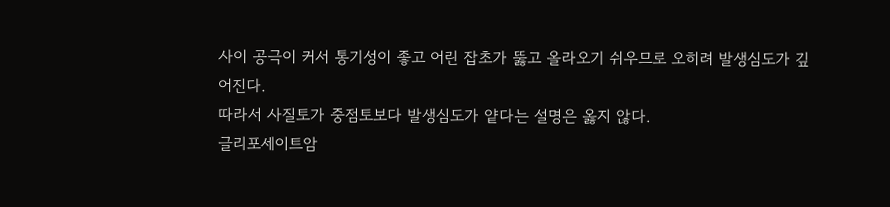사이 공극이 커서 통기성이 좋고 어린 잡초가 뚫고 올라오기 쉬우므로 오히려 발생심도가 깊어진다.
따라서 사질토가 중점토보다 발생심도가 얕다는 설명은 옳지 않다.
글리포세이트암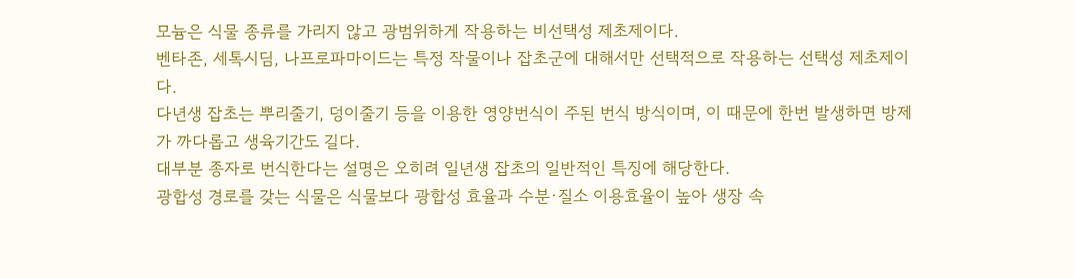모늄은 식물 종류를 가리지 않고 광범위하게 작용하는 비선택성 제초제이다.
벤타존, 세톡시딤, 나프로파마이드는 특정 작물이나 잡초군에 대해서만 선택적으로 작용하는 선택성 제초제이다.
다년생 잡초는 뿌리줄기, 덩이줄기 등을 이용한 영양번식이 주된 번식 방식이며, 이 때문에 한번 발생하면 방제가 까다롭고 생육기간도 길다.
대부분 종자로 번식한다는 설명은 오히려 일년생 잡초의 일반적인 특징에 해당한다.
광합성 경로를 갖는 식물은 식물보다 광합성 효율과 수분·질소 이용효율이 높아 생장 속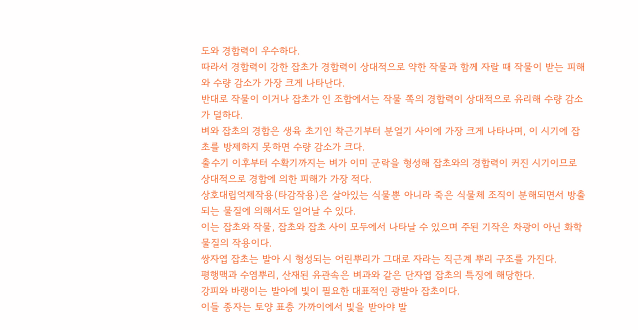도와 경합력이 우수하다.
따라서 경합력이 강한 잡초가 경합력이 상대적으로 약한 작물과 함께 자랄 때 작물이 받는 피해와 수량 감소가 가장 크게 나타난다.
반대로 작물이 이거나 잡초가 인 조합에서는 작물 쪽의 경합력이 상대적으로 유리해 수량 감소가 덜하다.
벼와 잡초의 경합은 생육 초기인 착근기부터 분얼기 사이에 가장 크게 나타나며, 이 시기에 잡초를 방제하지 못하면 수량 감소가 크다.
출수기 이후부터 수확기까지는 벼가 이미 군락을 형성해 잡초와의 경합력이 커진 시기이므로 상대적으로 경합에 의한 피해가 가장 적다.
상호대립억제작용(타감작용)은 살아있는 식물뿐 아니라 죽은 식물체 조직이 분해되면서 방출되는 물질에 의해서도 일어날 수 있다.
이는 잡초와 작물, 잡초와 잡초 사이 모두에서 나타날 수 있으며 주된 기작은 차광이 아닌 화학물질의 작용이다.
쌍자엽 잡초는 발아 시 형성되는 어린뿌리가 그대로 자라는 직근계 뿌리 구조를 가진다.
평행맥과 수염뿌리, 산재된 유관속은 벼과와 같은 단자엽 잡초의 특징에 해당한다.
강피와 바랭이는 발아에 빛이 필요한 대표적인 광발아 잡초이다.
이들 종자는 토양 표층 가까이에서 빛을 받아야 발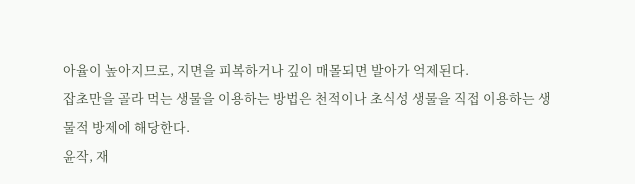아율이 높아지므로, 지면을 피복하거나 깊이 매몰되면 발아가 억제된다.
잡초만을 골라 먹는 생물을 이용하는 방법은 천적이나 초식성 생물을 직접 이용하는 생물적 방제에 해당한다.
윤작, 재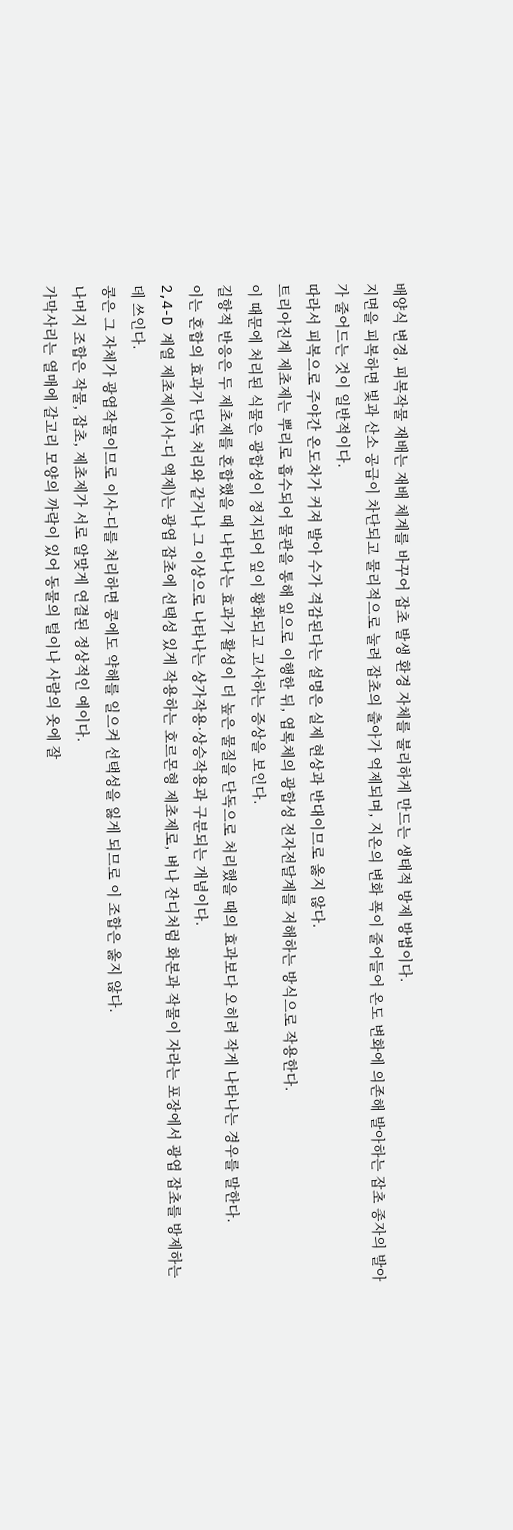배양식 변경, 피복작물 재배는 재배 체계를 바꾸어 잡초 발생 환경 자체를 불리하게 만드는 생태적 방제 방법이다.
지면을 피복하면 빛과 산소 공급이 차단되고 물리적으로 눌려 잡초의 출아가 억제되며, 지온의 변화 폭이 줄어들어 온도 변화에 의존해 발아하는 잡초 종자의 발아가 줄어드는 것이 일반적이다.
따라서 피복으로 주야간 온도차가 커져 발아 수가 격감된다는 설명은 실제 현상과 반대이므로 옳지 않다.
트리아진계 제초제는 뿌리로 흡수되어 물관을 통해 잎으로 이행한 뒤, 엽록체의 광합성 전자전달계를 저해하는 방식으로 작용한다.
이 때문에 처리된 식물은 광합성이 정지되어 잎이 황화되고 고사하는 증상을 보인다.
길항적 반응은 두 제초제를 혼합했을 때 나타나는 효과가 활성이 더 높은 물질을 단독으로 처리했을 때의 효과보다 오히려 작게 나타나는 경우를 말한다.
이는 혼합의 효과가 단독 처리와 같거나 그 이상으로 나타나는 상가작용·상승작용과 구분되는 개념이다.
2,4-D 계열 제초제(이사-디 액제)는 광엽 잡초에 선택성 있게 작용하는 호르몬형 제초제로, 벼나 잔디처럼 화본과 작물이 자라는 포장에서 광엽 잡초를 방제하는 데 쓰인다.
콩은 그 자체가 광엽작물이므로 이사-디를 처리하면 콩에도 약해를 일으켜 선택성을 잃게 되므로 이 조합은 옳지 않다.
나머지 조합은 작물, 잡초, 제초제가 서로 알맞게 연결된 정상적인 예이다.
가막사리는 열매에 갈고리 모양의 까락이 있어 동물의 털이나 사람의 옷에 잘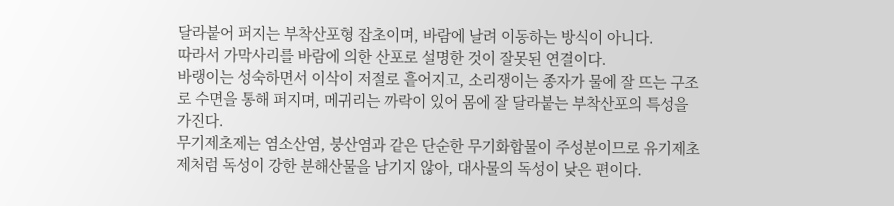달라붙어 퍼지는 부착산포형 잡초이며, 바람에 날려 이동하는 방식이 아니다.
따라서 가막사리를 바람에 의한 산포로 설명한 것이 잘못된 연결이다.
바랭이는 성숙하면서 이삭이 저절로 흩어지고, 소리쟁이는 종자가 물에 잘 뜨는 구조로 수면을 통해 퍼지며, 메귀리는 까락이 있어 몸에 잘 달라붙는 부착산포의 특성을 가진다.
무기제초제는 염소산염, 붕산염과 같은 단순한 무기화합물이 주성분이므로 유기제초제처럼 독성이 강한 분해산물을 남기지 않아, 대사물의 독성이 낮은 편이다.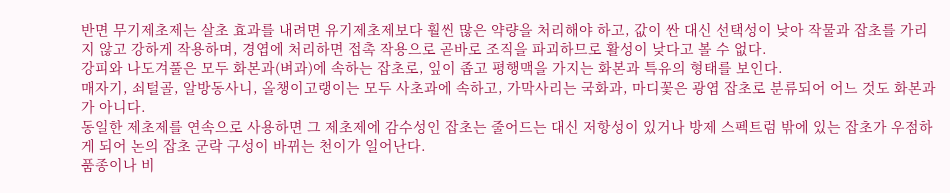반면 무기제초제는 살초 효과를 내려면 유기제초제보다 훨씬 많은 약량을 처리해야 하고, 값이 싼 대신 선택성이 낮아 작물과 잡초를 가리지 않고 강하게 작용하며, 경엽에 처리하면 접촉 작용으로 곧바로 조직을 파괴하므로 활성이 낮다고 볼 수 없다.
강피와 나도겨풀은 모두 화본과(벼과)에 속하는 잡초로, 잎이 좁고 평행맥을 가지는 화본과 특유의 형태를 보인다.
매자기, 쇠털골, 알방동사니, 올챙이고랭이는 모두 사초과에 속하고, 가막사리는 국화과, 마디꽃은 광엽 잡초로 분류되어 어느 것도 화본과가 아니다.
동일한 제초제를 연속으로 사용하면 그 제초제에 감수성인 잡초는 줄어드는 대신 저항성이 있거나 방제 스펙트럼 밖에 있는 잡초가 우점하게 되어 논의 잡초 군락 구성이 바뀌는 천이가 일어난다.
품종이나 비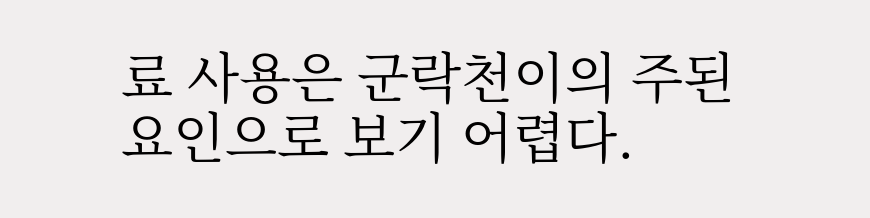료 사용은 군락천이의 주된 요인으로 보기 어렵다.